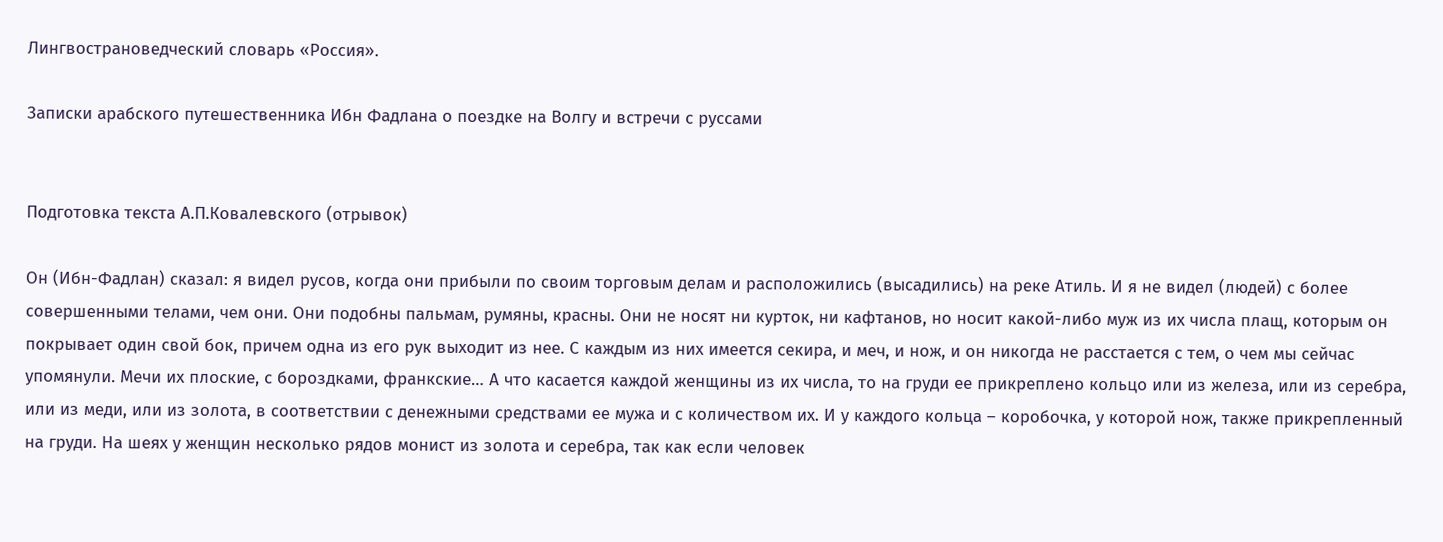Лингвострановедческий словарь «Россия».

Записки арабского путешественника Ибн Фадлана о поездке на Волгу и встречи с руссами


Подготовка текста А.П.Ковалевского (отрывок)

Он (Ибн-Фадлан) сказал: я видел русов, когда они прибыли по своим торговым делам и расположились (высадились) на реке Атиль. И я не видел (людей) с более совершенными телами, чем они. Они подобны пальмам, румяны, красны. Они не носят ни курток, ни кафтанов, но носит какой-либо муж из их числа плащ, которым он покрывает один свой бок, причем одна из его рук выходит из нее. С каждым из них имеется секира, и меч, и нож, и он никогда не расстается с тем, о чем мы сейчас упомянули. Мечи их плоские, с бороздками, франкские… А что касается каждой женщины из их числа, то на груди ее прикреплено кольцо или из железа, или из серебра, или из меди, или из золота, в соответствии с денежными средствами ее мужа и с количеством их. И у каждого кольца – коробочка, у которой нож, также прикрепленный на груди. На шеях у женщин несколько рядов монист из золота и серебра, так как если человек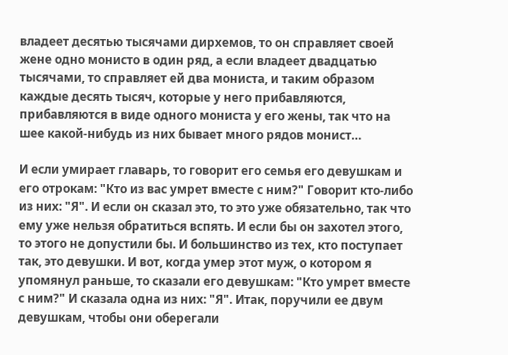владеет десятью тысячами дирхемов, то он справляет своей жене одно монисто в один ряд, а если владеет двадцатью тысячами, то справляет ей два мониста, и таким образом каждые десять тысяч, которые у него прибавляются, прибавляются в виде одного мониста у его жены, так что на шее какой-нибудь из них бывает много рядов монист…

И если умирает главарь, то говорит его семья его девушкам и его отрокам: "Кто из вас умрет вместе с ним?" Говорит кто-либо из них: "Я". И если он сказал это, то это уже обязательно, так что ему уже нельзя обратиться вспять. И если бы он захотел этого, то этого не допустили бы. И большинство из тех, кто поступает так, это девушки. И вот, когда умер этот муж, о котором я упомянул раньше, то сказали его девушкам: "Кто умрет вместе с ним?" И сказала одна из них: "Я". Итак, поручили ее двум девушкам, чтобы они оберегали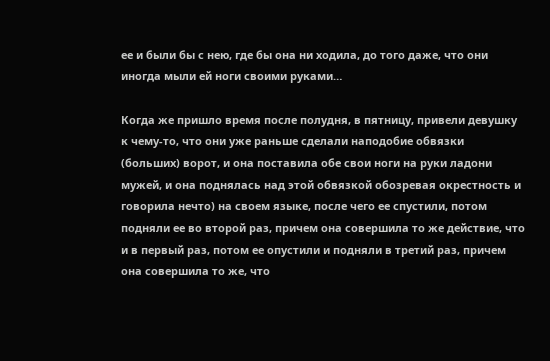ее и были бы с нею, где бы она ни ходила, до того даже, что они иногда мыли ей ноги своими руками…

Когда же пришло время после полудня, в пятницу, привели девушку к чему-то, что они уже раньше сделали наподобие обвязки (больших) ворот, и она поставила обе свои ноги на руки ладони мужей, и она поднялась над этой обвязкой обозревая окрестность и говорила нечто) на своем языке, после чего ее спустили, потом подняли ее во второй раз, причем она совершила то же действие, что и в первый раз, потом ее опустили и подняли в третий раз, причем она совершила то же, что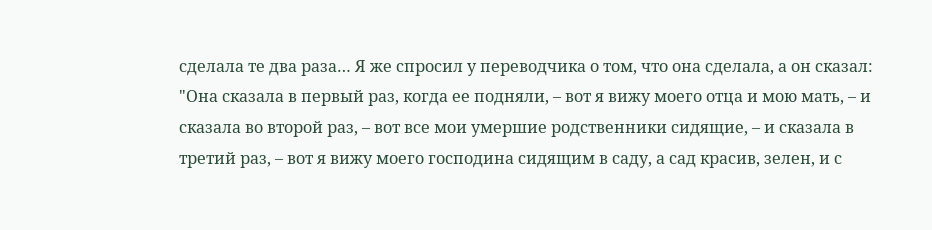сделала те два раза… Я же спросил у переводчика о том, что она сделала, а он сказал: "Она сказала в первый раз, когда ее подняли, – вот я вижу моего отца и мою мать, – и сказала во второй раз, – вот все мои умершие родственники сидящие, – и сказала в третий раз, – вот я вижу моего господина сидящим в саду, а сад красив, зелен, и с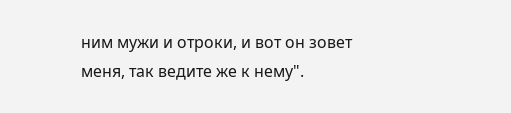ним мужи и отроки, и вот он зовет меня, так ведите же к нему".